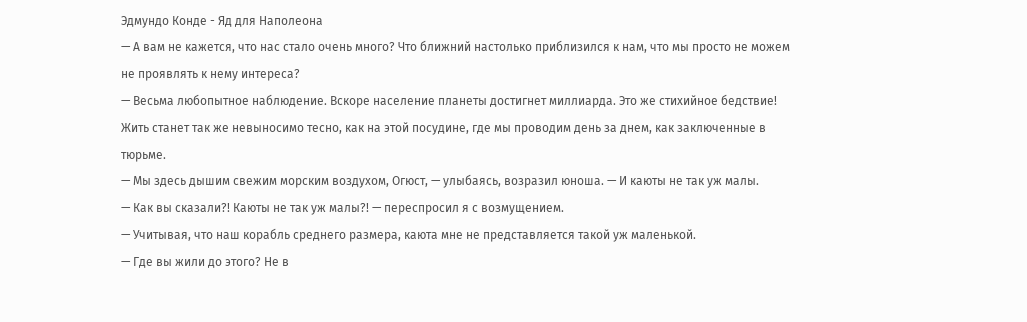Эдмундо Конде - Яд для Наполеона
— А вам не кажется, что нас стало очень много? Что ближний настолько приблизился к нам, что мы просто не можем не проявлять к нему интереса?
— Весьма любопытное наблюдение. Вскоре население планеты достигнет миллиарда. Это же стихийное бедствие! Жить станет так же невыносимо тесно, как на этой посудине, где мы проводим день за днем, как заключенные в тюрьме.
— Мы здесь дышим свежим морским воздухом, Огюст, — улыбаясь, возразил юноша. — И каюты не так уж малы.
— Как вы сказали?! Каюты не так уж малы?! — переспросил я с возмущением.
— Учитывая, что наш корабль среднего размера, каюта мне не представляется такой уж маленькой.
— Где вы жили до этого? Не в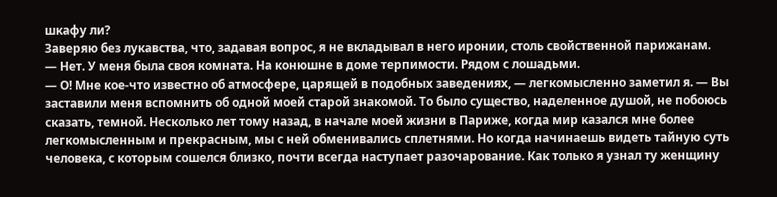шкафу ли?
Заверяю без лукавства, что, задавая вопрос, я не вкладывал в него иронии, столь свойственной парижанам.
— Нет. У меня была своя комната. На конюшне в доме терпимости. Рядом с лошадьми.
— О! Мне кое-что известно об атмосфере, царящей в подобных заведениях, — легкомысленно заметил я. — Вы заставили меня вспомнить об одной моей старой знакомой. То было существо, наделенное душой, не побоюсь сказать, темной. Несколько лет тому назад, в начале моей жизни в Париже, когда мир казался мне более легкомысленным и прекрасным, мы с ней обменивались сплетнями. Но когда начинаешь видеть тайную суть человека, с которым сошелся близко, почти всегда наступает разочарование. Как только я узнал ту женщину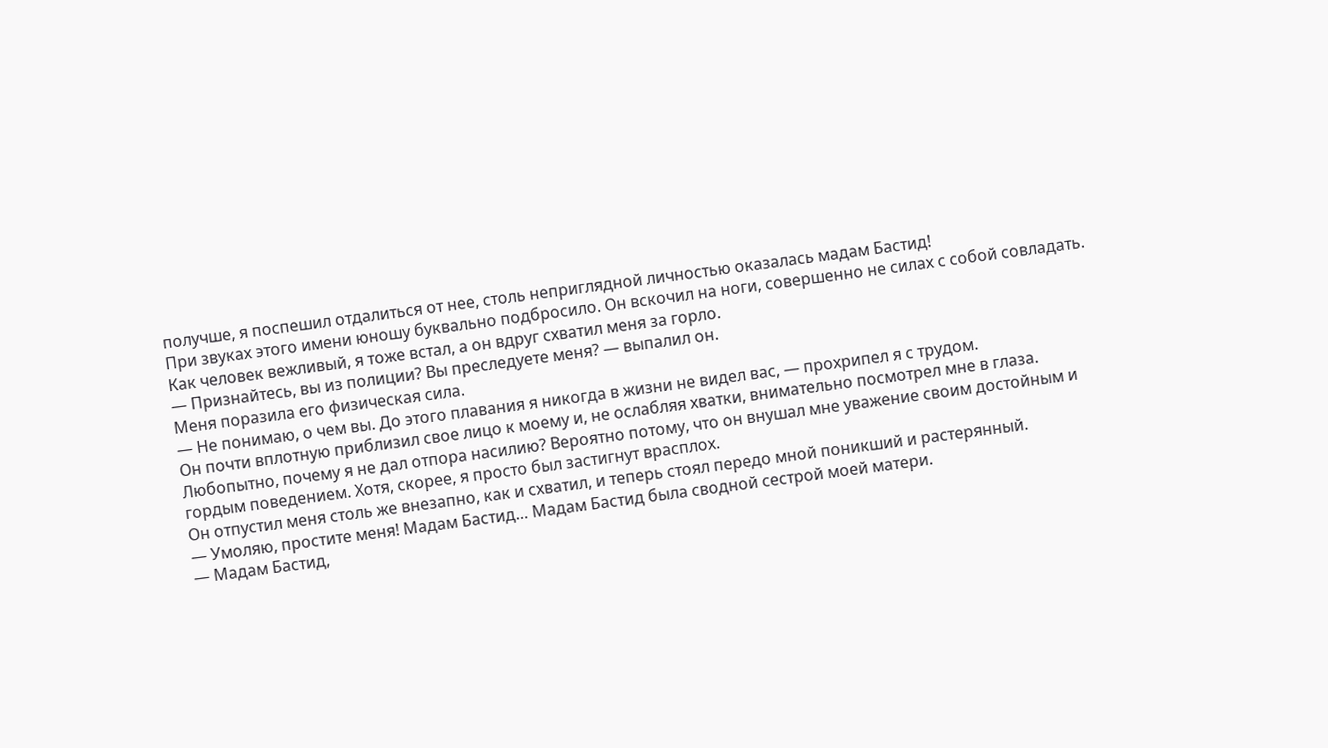получше, я поспешил отдалиться от нее, столь неприглядной личностью оказалась мадам Бастид!
При звуках этого имени юношу буквально подбросило. Он вскочил на ноги, совершенно не силах с собой совладать. Как человек вежливый, я тоже встал, а он вдруг схватил меня за горло.
— Признайтесь, вы из полиции? Вы преследуете меня? — выпалил он.
Меня поразила его физическая сила.
— Не понимаю, о чем вы. До этого плавания я никогда в жизни не видел вас, — прохрипел я с трудом.
Он почти вплотную приблизил свое лицо к моему и, не ослабляя хватки, внимательно посмотрел мне в глаза.
Любопытно, почему я не дал отпора насилию? Вероятно потому, что он внушал мне уважение своим достойным и гордым поведением. Хотя, скорее, я просто был застигнут врасплох.
Он отпустил меня столь же внезапно, как и схватил, и теперь стоял передо мной поникший и растерянный.
— Умоляю, простите меня! Мадам Бастид… Мадам Бастид была сводной сестрой моей матери.
— Мадам Бастид,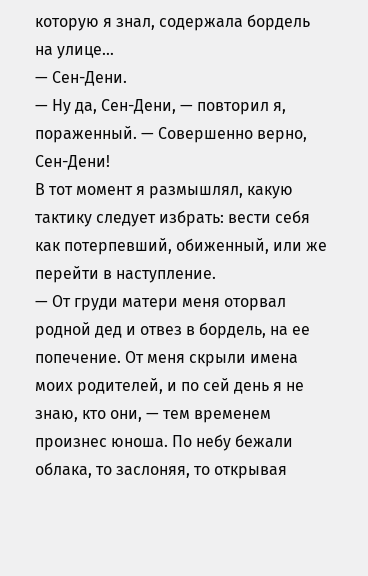которую я знал, содержала бордель на улице…
— Сен-Дени.
— Ну да, Сен-Дени, — повторил я, пораженный. — Совершенно верно, Сен-Дени!
В тот момент я размышлял, какую тактику следует избрать: вести себя как потерпевший, обиженный, или же перейти в наступление.
— От груди матери меня оторвал родной дед и отвез в бордель, на ее попечение. От меня скрыли имена моих родителей, и по сей день я не знаю, кто они, — тем временем произнес юноша. По небу бежали облака, то заслоняя, то открывая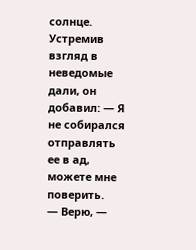солнце. Устремив взгляд в неведомые дали, он добавил: — Я не собирался отправлять ее в ад, можете мне поверить.
— Верю, —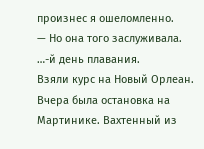произнес я ошеломленно.
— Но она того заслуживала.
…-й день плавания.
Взяли курс на Новый Орлеан.
Вчера была остановка на Мартинике. Вахтенный из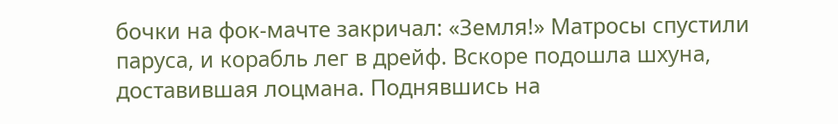бочки на фок-мачте закричал: «Земля!» Матросы спустили паруса, и корабль лег в дрейф. Вскоре подошла шхуна, доставившая лоцмана. Поднявшись на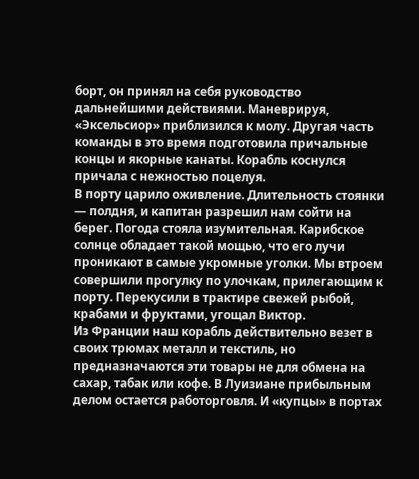борт, он принял на себя руководство дальнейшими действиями. Маневрируя, «Эксельсиор» приблизился к молу. Другая часть команды в это время подготовила причальные концы и якорные канаты. Корабль коснулся причала с нежностью поцелуя.
В порту царило оживление. Длительность стоянки — полдня, и капитан разрешил нам сойти на берег. Погода стояла изумительная. Карибское солнце обладает такой мощью, что его лучи проникают в самые укромные уголки. Мы втроем совершили прогулку по улочкам, прилегающим к порту. Перекусили в трактире свежей рыбой, крабами и фруктами, угощал Виктор.
Из Франции наш корабль действительно везет в своих трюмах металл и текстиль, но предназначаются эти товары не для обмена на сахар, табак или кофе. В Луизиане прибыльным делом остается работорговля. И «купцы» в портах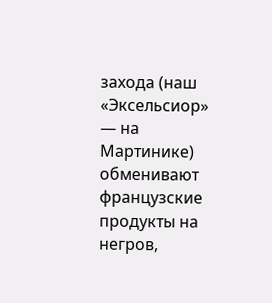захода (наш «Эксельсиор» — на Мартинике) обменивают французские продукты на негров,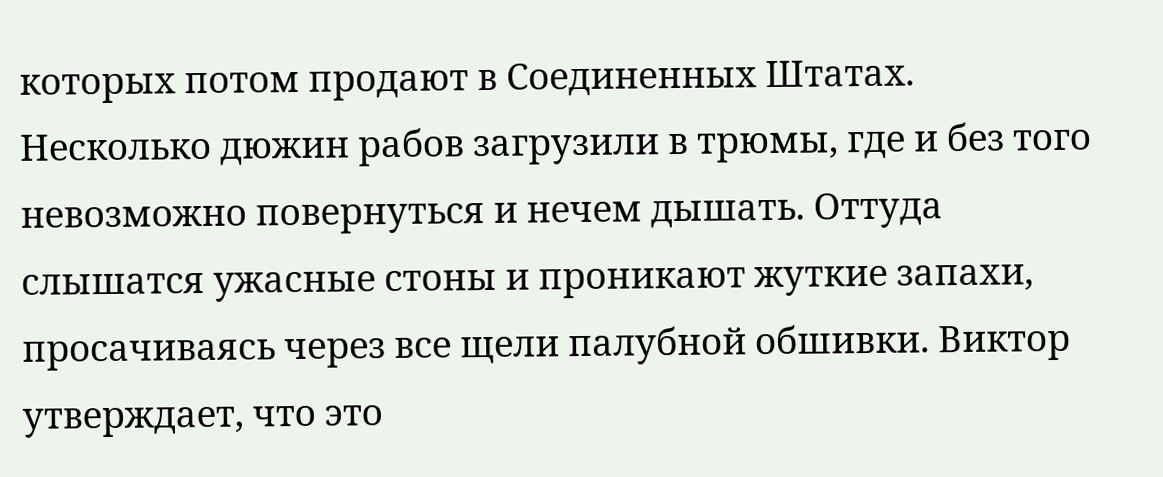которых потом продают в Соединенных Штатах.
Несколько дюжин рабов загрузили в трюмы, где и без того невозможно повернуться и нечем дышать. Оттуда слышатся ужасные стоны и проникают жуткие запахи, просачиваясь через все щели палубной обшивки. Виктор утверждает, что это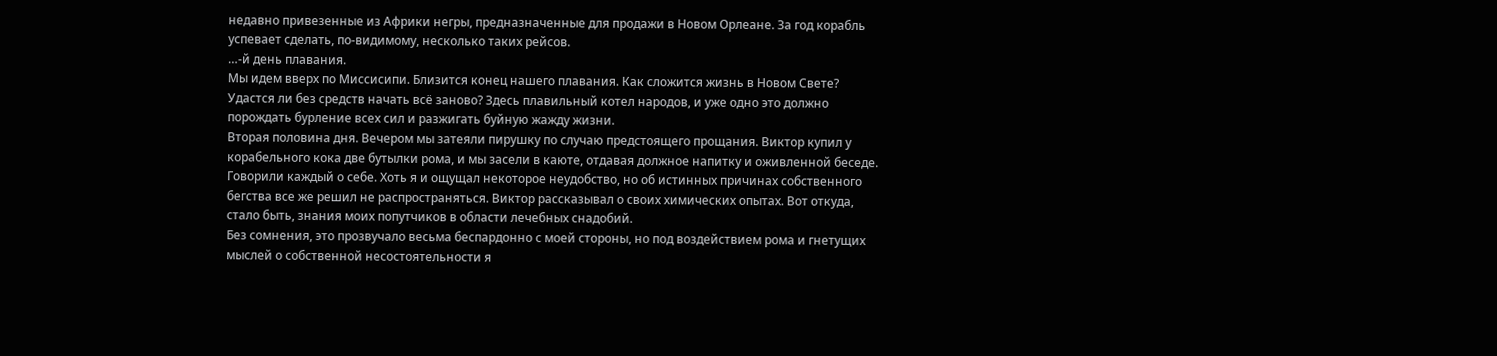недавно привезенные из Африки негры, предназначенные для продажи в Новом Орлеане. За год корабль успевает сделать, по-видимому, несколько таких рейсов.
…-й день плавания.
Мы идем вверх по Миссисипи. Близится конец нашего плавания. Как сложится жизнь в Новом Свете? Удастся ли без средств начать всё заново? Здесь плавильный котел народов, и уже одно это должно порождать бурление всех сил и разжигать буйную жажду жизни.
Вторая половина дня. Вечером мы затеяли пирушку по случаю предстоящего прощания. Виктор купил у корабельного кока две бутылки рома, и мы засели в каюте, отдавая должное напитку и оживленной беседе. Говорили каждый о себе. Хоть я и ощущал некоторое неудобство, но об истинных причинах собственного бегства все же решил не распространяться. Виктор рассказывал о своих химических опытах. Вот откуда, стало быть, знания моих попутчиков в области лечебных снадобий.
Без сомнения, это прозвучало весьма беспардонно с моей стороны, но под воздействием рома и гнетущих мыслей о собственной несостоятельности я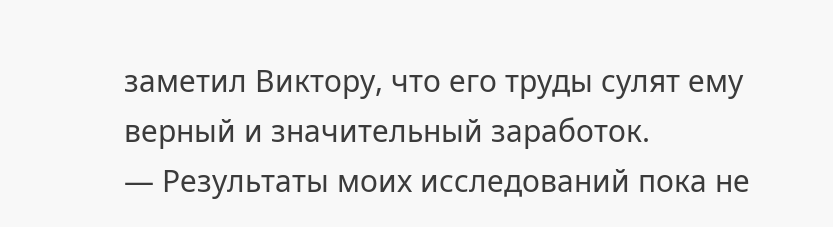заметил Виктору, что его труды сулят ему верный и значительный заработок.
— Результаты моих исследований пока не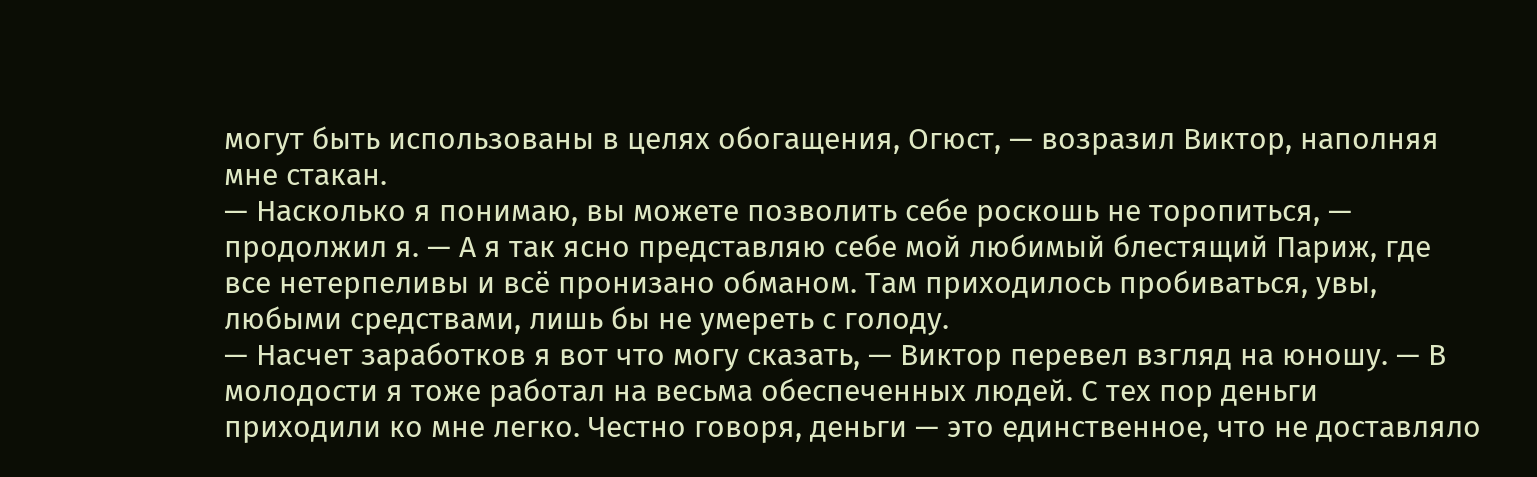могут быть использованы в целях обогащения, Огюст, — возразил Виктор, наполняя мне стакан.
— Насколько я понимаю, вы можете позволить себе роскошь не торопиться, — продолжил я. — А я так ясно представляю себе мой любимый блестящий Париж, где все нетерпеливы и всё пронизано обманом. Там приходилось пробиваться, увы, любыми средствами, лишь бы не умереть с голоду.
— Насчет заработков я вот что могу сказать, — Виктор перевел взгляд на юношу. — В молодости я тоже работал на весьма обеспеченных людей. С тех пор деньги приходили ко мне легко. Честно говоря, деньги — это единственное, что не доставляло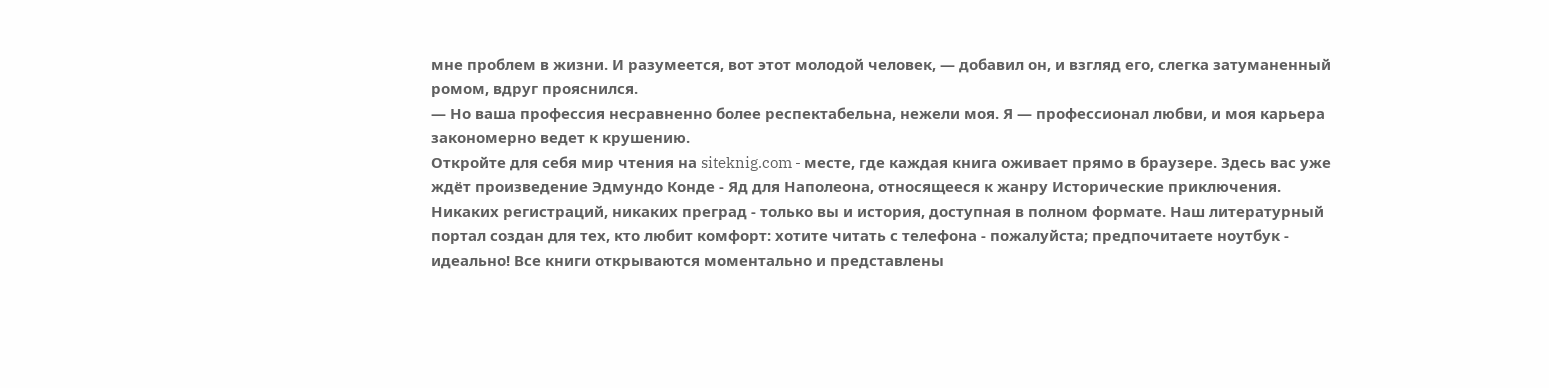мне проблем в жизни. И разумеется, вот этот молодой человек, — добавил он, и взгляд его, слегка затуманенный ромом, вдруг прояснился.
— Но ваша профессия несравненно более респектабельна, нежели моя. Я — профессионал любви, и моя карьера закономерно ведет к крушению.
Откройте для себя мир чтения на siteknig.com - месте, где каждая книга оживает прямо в браузере. Здесь вас уже ждёт произведение Эдмундо Конде - Яд для Наполеона, относящееся к жанру Исторические приключения. Никаких регистраций, никаких преград - только вы и история, доступная в полном формате. Наш литературный портал создан для тех, кто любит комфорт: хотите читать с телефона - пожалуйста; предпочитаете ноутбук - идеально! Все книги открываются моментально и представлены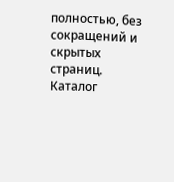полностью, без сокращений и скрытых страниц. Каталог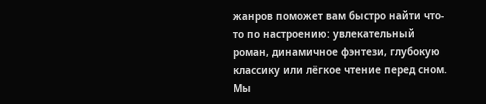жанров поможет вам быстро найти что-то по настроению: увлекательный роман, динамичное фэнтези, глубокую классику или лёгкое чтение перед сном. Мы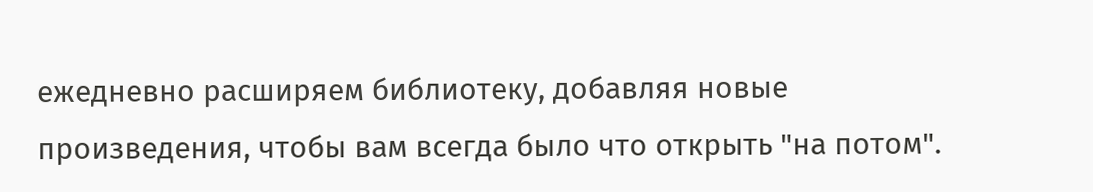ежедневно расширяем библиотеку, добавляя новые произведения, чтобы вам всегда было что открыть "на потом".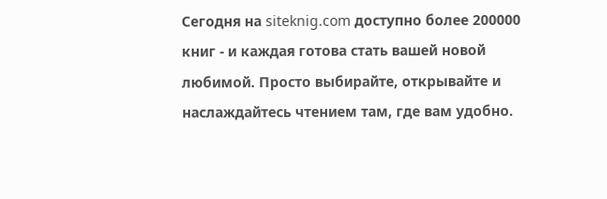Сегодня на siteknig.com доступно более 200000 книг - и каждая готова стать вашей новой любимой. Просто выбирайте, открывайте и наслаждайтесь чтением там, где вам удобно.